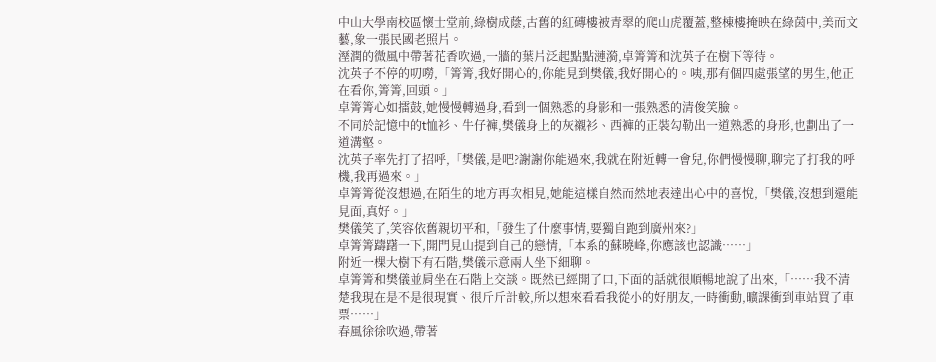中山大學南校區懷士堂前,綠樹成蔭,古舊的紅磚樓被青翠的爬山虎覆蓋,整棟樓掩映在綠茵中,美而文藝,象一張民國老照片。
溼潤的微風中帶著花香吹過,一牆的葉片泛起點點漣漪,卓箐箐和沈英子在樹下等待。
沈英子不停的叨嘮,「箐箐,我好開心的,你能見到樊儀,我好開心的。咦,那有個四處張望的男生,他正在看你,箐箐,回頭。」
卓箐箐心如擂鼓,她慢慢轉過身,看到一個熟悉的身影和一張熟悉的清俊笑臉。
不同於記憶中的t恤衫、牛仔褲,樊儀身上的灰襯衫、西褲的正裝勾勒出一道熟悉的身形,也劃出了一道溝壑。
沈英子率先打了招呼,「樊儀,是吧?謝謝你能過來,我就在附近轉一會兒,你們慢慢聊,聊完了打我的呼機,我再過來。」
卓箐箐從沒想過,在陌生的地方再次相見,她能這樣自然而然地表達出心中的喜悅,「樊儀,沒想到還能見面,真好。」
樊儀笑了,笑容依舊親切平和,「發生了什麼事情,要獨自跑到廣州來?」
卓箐箐躊躇一下,開門見山提到自己的戀情,「本系的蘇曉峰,你應該也認識……」
附近一棵大樹下有石階,樊儀示意兩人坐下細聊。
卓箐箐和樊儀並肩坐在石階上交談。既然已經開了口,下面的話就很順暢地說了出來,「……我不清楚我現在是不是很現實、很斤斤計較,所以想來看看我從小的好朋友,一時衝動,曠課衝到車站買了車票……」
春風徐徐吹過,帶著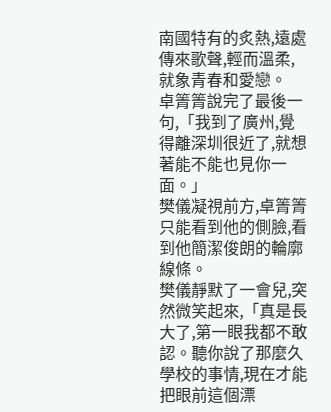南國特有的炙熱,遠處傳來歌聲,輕而溫柔,就象青春和愛戀。
卓箐箐說完了最後一句,「我到了廣州,覺得離深圳很近了,就想著能不能也見你一面。」
樊儀凝視前方,卓箐箐只能看到他的側臉,看到他簡潔俊朗的輪廓線條。
樊儀靜默了一會兒,突然微笑起來,「真是長大了,第一眼我都不敢認。聽你說了那麼久學校的事情,現在才能把眼前這個漂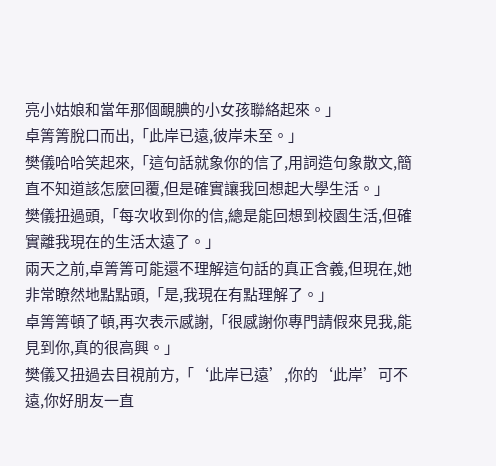亮小姑娘和當年那個靦腆的小女孩聯絡起來。」
卓箐箐脫口而出,「此岸已遠,彼岸未至。」
樊儀哈哈笑起來,「這句話就象你的信了,用詞造句象散文,簡直不知道該怎麼回覆,但是確實讓我回想起大學生活。」
樊儀扭過頭,「每次收到你的信,總是能回想到校園生活,但確實離我現在的生活太遠了。」
兩天之前,卓箐箐可能還不理解這句話的真正含義,但現在,她非常瞭然地點點頭,「是,我現在有點理解了。」
卓箐箐頓了頓,再次表示感謝,「很感謝你專門請假來見我,能見到你,真的很高興。」
樊儀又扭過去目視前方,「‘此岸已遠’,你的‘此岸’可不遠,你好朋友一直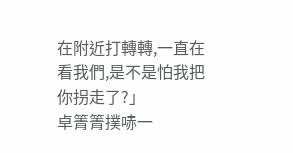在附近打轉轉,一直在看我們,是不是怕我把你拐走了?」
卓箐箐撲哧一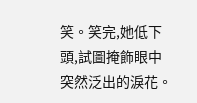笑。笑完,她低下頭,試圖掩飾眼中突然泛出的淚花。